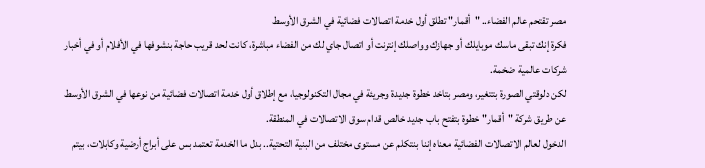مصر تقتحم عالم الفضاء.. "أقمار" تطلق أول خدمة اتصالات فضائية في الشرق الأوسط
فكرة إنك تبقى ماسك موبايلك أو جهازك وواصلك إنترنت أو اتصال جاي لك من الفضاء مباشرة، كانت لحد قريب حاجة بنشوفها في الأفلام أو في أخبار شركات عالمية ضخمة.
لكن دلوقتي الصورة بتتغير، ومصر بتاخد خطوة جديدة وجريئة في مجال التكنولوجيا، مع إطلاق أول خدمة اتصالات فضائية من نوعها في الشرق الأوسط عن طريق شركة "أقمار" خطوة بتفتح باب جديد خالص قدام سوق الاتصالات في المنطقة.
الدخول لعالم الاتصالات الفضائية معناه إننا بنتكلم عن مستوى مختلف من البنية التحتية.. بدل ما الخدمة تعتمد بس على أبراج أرضية وكابلات، بيتم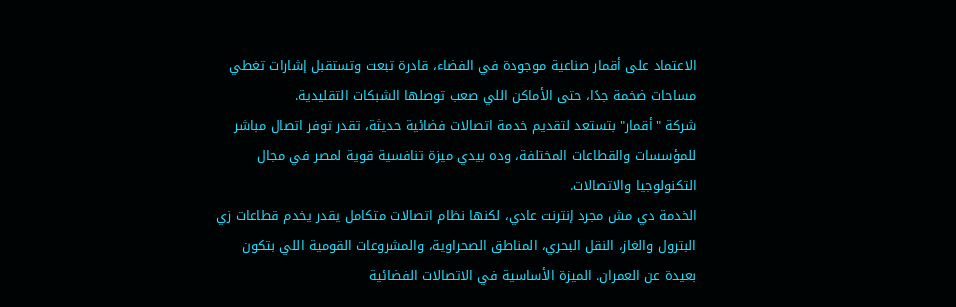الاعتماد على أقمار صناعية موجودة في الفضاء، قادرة تبعت وتستقبل إشارات تغطي مساحات ضخمة جدًا، حتى الأماكن اللي صعب توصلها الشبكات التقليدية.
شركة "أقمار" بتستعد لتقديم خدمة اتصالات فضائية حديثة، تقدر توفر اتصال مباشر للمؤسسات والقطاعات المختلفة، وده بيدي ميزة تنافسية قوية لمصر في مجال التكنولوجيا والاتصالات.
الخدمة دي مش مجرد إنترنت عادي، لكنها نظام اتصالات متكامل يقدر يخدم قطاعات زي البترول والغاز، النقل البحري، المناطق الصحراوية، والمشروعات القومية اللي بتكون بعيدة عن العمران. الميزة الأساسية في الاتصالات الفضائية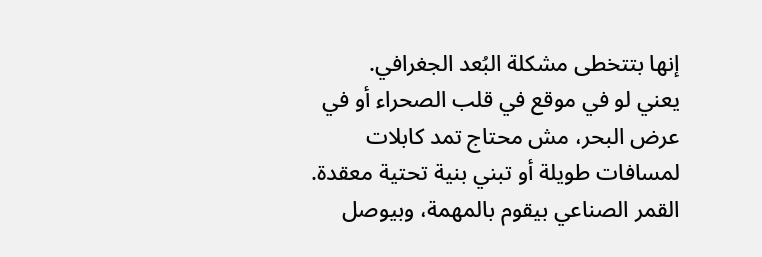إنها بتتخطى مشكلة البُعد الجغرافي.
يعني لو في موقع في قلب الصحراء أو في عرض البحر، مش محتاج تمد كابلات لمسافات طويلة أو تبني بنية تحتية معقدة. القمر الصناعي بيقوم بالمهمة، وبيوصل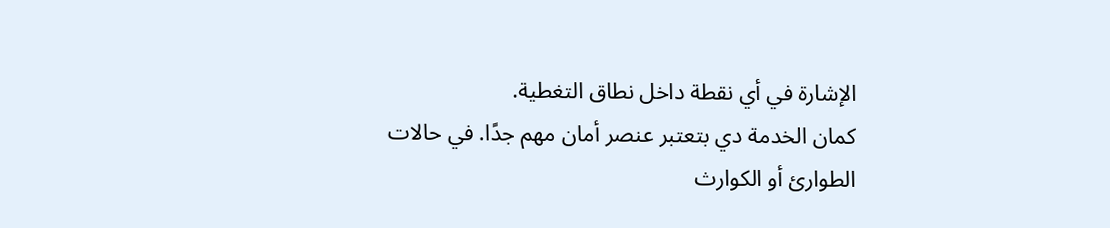الإشارة في أي نقطة داخل نطاق التغطية.
كمان الخدمة دي بتعتبر عنصر أمان مهم جدًا. في حالات الطوارئ أو الكوارث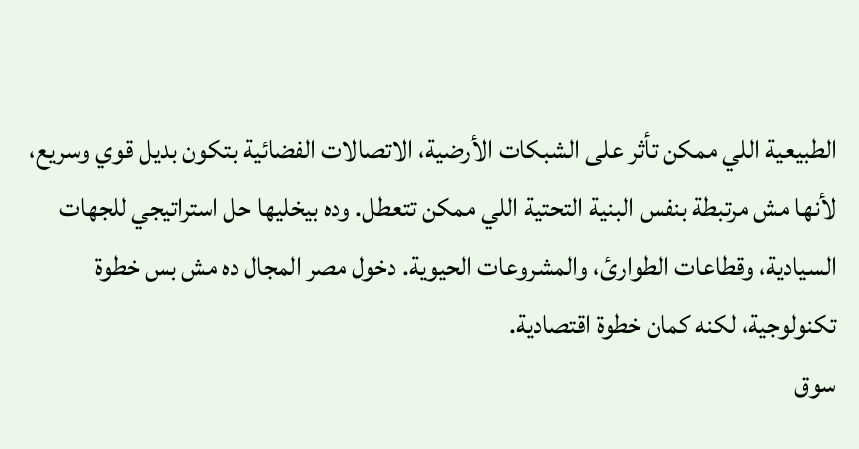الطبيعية اللي ممكن تأثر على الشبكات الأرضية، الاتصالات الفضائية بتكون بديل قوي وسريع، لأنها مش مرتبطة بنفس البنية التحتية اللي ممكن تتعطل. وده بيخليها حل استراتيجي للجهات السيادية، وقطاعات الطوارئ، والمشروعات الحيوية. دخول مصر المجال ده مش بس خطوة تكنولوجية، لكنه كمان خطوة اقتصادية.
سوق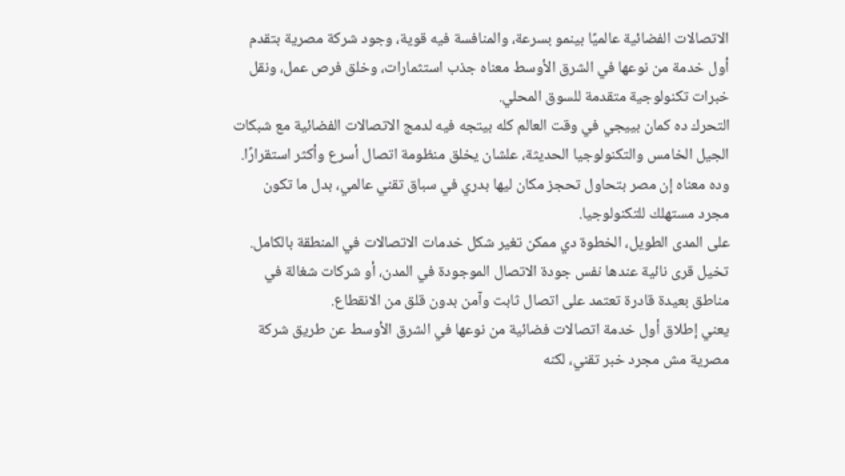الاتصالات الفضائية عالميًا بينمو بسرعة، والمنافسة فيه قوية، وجود شركة مصرية بتقدم أول خدمة من نوعها في الشرق الأوسط معناه جذب استثمارات، وخلق فرص عمل، ونقل خبرات تكنولوجية متقدمة للسوق المحلي.
التحرك ده كمان بييجي في وقت العالم كله بيتجه فيه لدمج الاتصالات الفضائية مع شبكات الجيل الخامس والتكنولوجيا الحديثة، علشان يخلق منظومة اتصال أسرع وأكثر استقرارًا. وده معناه إن مصر بتحاول تحجز مكان ليها بدري في سباق تقني عالمي، بدل ما تكون مجرد مستهلك للتكنولوجيا.
على المدى الطويل، الخطوة دي ممكن تغير شكل خدمات الاتصالات في المنطقة بالكامل. تخيل قرى نائية عندها نفس جودة الاتصال الموجودة في المدن، أو شركات شغالة في مناطق بعيدة قادرة تعتمد على اتصال ثابت وآمن بدون قلق من الانقطاع.
يعني إطلاق أول خدمة اتصالات فضائية من نوعها في الشرق الأوسط عن طريق شركة مصرية مش مجرد خبر تقني، لكنه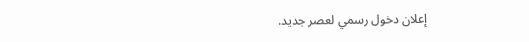إعلان دخول رسمي لعصر جديد.